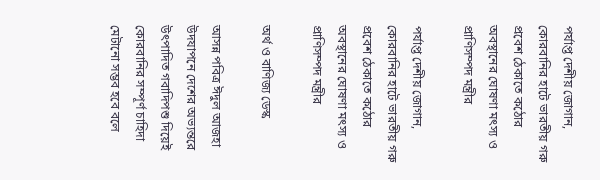পর্যাপ্ত দেশীয় জোগান, কোরবানির হাটে ভারতীয় গরু প্রবেশ ঠেকাতে কঠোর অবস্থানের ঘোষণা মৎস্য ও প্রাণিসম্পদ মন্ত্রীর

পর্যাপ্ত দেশীয় জোগান, কোরবানির হাটে ভারতীয় গরু প্রবেশ ঠেকাতে কঠোর অবস্থানের ঘোষণা মৎস্য ও প্রাণিসম্পদ মন্ত্রীর

অর্থ ও বাণিজ্য ডেস্ক

আসন্ন পবিত্র ঈদুল আজহা উদযাপনে দেশের অভ্যন্তরে উৎপাদিত গবাদিপশু দিয়েই কোরবানির সম্পূর্ণ চাহিদা মেটানো সম্ভব হবে বলে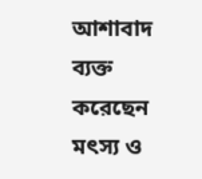আশাবাদ ব্যক্ত করেছেন মৎস্য ও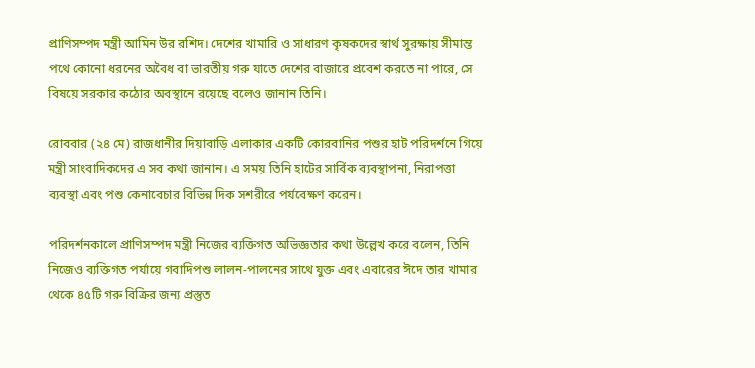প্রাণিসম্পদ মন্ত্রী আমিন উর রশিদ। দেশের খামারি ও সাধারণ কৃষকদের স্বার্থ সুরক্ষায় সীমান্ত পথে কোনো ধরনের অবৈধ বা ভারতীয় গরু যাতে দেশের বাজারে প্রবেশ করতে না পারে, সে বিষয়ে সরকার কঠোর অবস্থানে রয়েছে বলেও জানান তিনি।

রোববার (২৪ মে) রাজধানীর দিয়াবাড়ি এলাকার একটি কোরবানির পশুর হাট পরিদর্শনে গিয়ে মন্ত্রী সাংবাদিকদের এ সব কথা জানান। এ সময় তিনি হাটের সার্বিক ব্যবস্থাপনা, নিরাপত্তা ব্যবস্থা এবং পশু কেনাবেচার বিভিন্ন দিক সশরীরে পর্যবেক্ষণ করেন।

পরিদর্শনকালে প্রাণিসম্পদ মন্ত্রী নিজের ব্যক্তিগত অভিজ্ঞতার কথা উল্লেখ করে বলেন, তিনি নিজেও ব্যক্তিগত পর্যায়ে গবাদিপশু লালন-পালনের সাথে যুক্ত এবং এবারের ঈদে তার খামার থেকে ৪৫টি গরু বিক্রির জন্য প্রস্তুত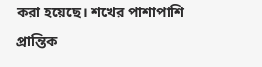করা হয়েছে। শখের পাশাপাশি প্রান্তিক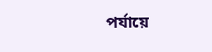পর্যায়ে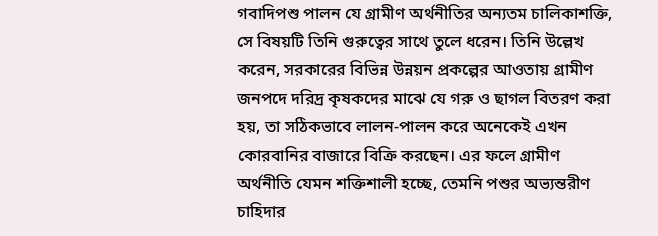গবাদিপশু পালন যে গ্রামীণ অর্থনীতির অন্যতম চালিকাশক্তি, সে বিষয়টি তিনি গুরুত্বের সাথে তুলে ধরেন। তিনি উল্লেখ করেন, সরকারের বিভিন্ন উন্নয়ন প্রকল্পের আওতায় গ্রামীণ জনপদে দরিদ্র কৃষকদের মাঝে যে গরু ও ছাগল বিতরণ করা হয়, তা সঠিকভাবে লালন-পালন করে অনেকেই এখন কোরবানির বাজারে বিক্রি করছেন। এর ফলে গ্রামীণ অর্থনীতি যেমন শক্তিশালী হচ্ছে, তেমনি পশুর অভ্যন্তরীণ চাহিদার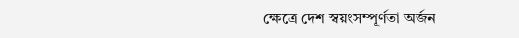ক্ষেত্রে দেশ স্বয়ংসম্পূর্ণতা অর্জন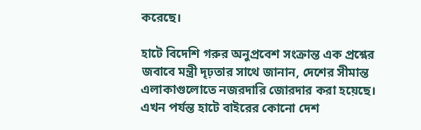করেছে।

হাটে বিদেশি গরুর অনুপ্রবেশ সংক্রান্ত এক প্রশ্নের জবাবে মন্ত্রী দৃঢ়তার সাথে জানান, দেশের সীমান্ত এলাকাগুলোতে নজরদারি জোরদার করা হয়েছে। এখন পর্যন্ত হাটে বাইরের কোনো দেশ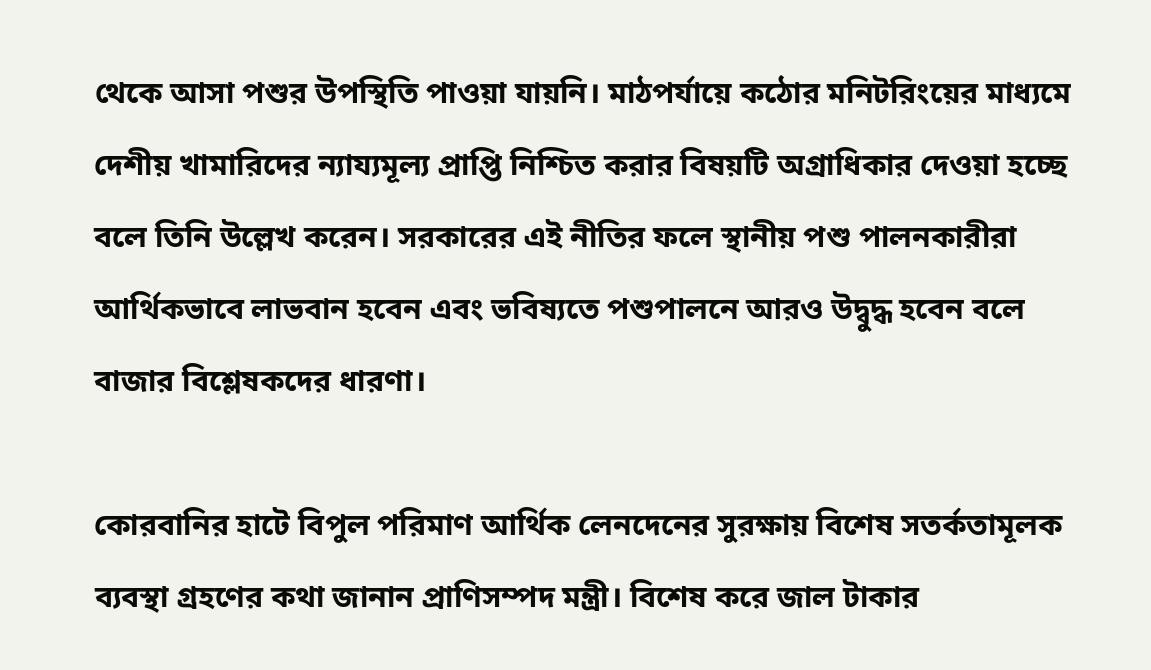থেকে আসা পশুর উপস্থিতি পাওয়া যায়নি। মাঠপর্যায়ে কঠোর মনিটরিংয়ের মাধ্যমে দেশীয় খামারিদের ন্যায্যমূল্য প্রাপ্তি নিশ্চিত করার বিষয়টি অগ্রাধিকার দেওয়া হচ্ছে বলে তিনি উল্লেখ করেন। সরকারের এই নীতির ফলে স্থানীয় পশু পালনকারীরা আর্থিকভাবে লাভবান হবেন এবং ভবিষ্যতে পশুপালনে আরও উদ্বুদ্ধ হবেন বলে বাজার বিশ্লেষকদের ধারণা।

কোরবানির হাটে বিপুল পরিমাণ আর্থিক লেনদেনের সুরক্ষায় বিশেষ সতর্কতামূলক ব্যবস্থা গ্রহণের কথা জানান প্রাণিসম্পদ মন্ত্রী। বিশেষ করে জাল টাকার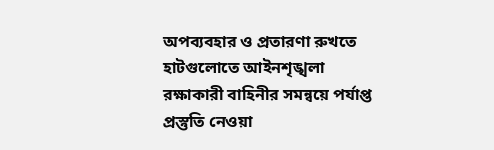অপব্যবহার ও প্রতারণা রুখতে হাটগুলোতে আইনশৃঙ্খলা রক্ষাকারী বাহিনীর সমন্বয়ে পর্যাপ্ত প্রস্তুতি নেওয়া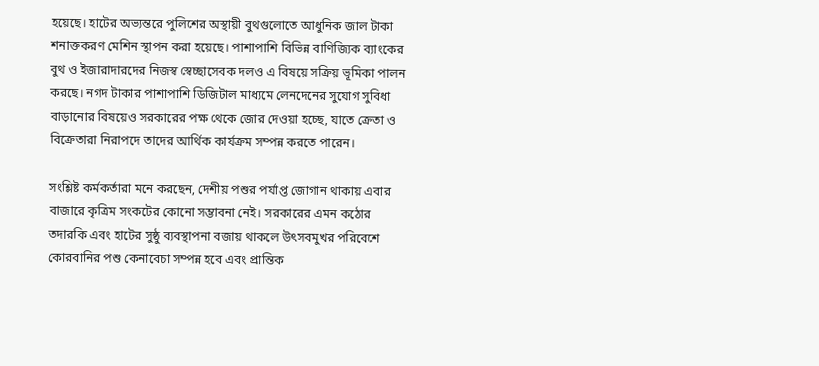হয়েছে। হাটের অভ্যন্তরে পুলিশের অস্থায়ী বুথগুলোতে আধুনিক জাল টাকা শনাক্তকরণ মেশিন স্থাপন করা হয়েছে। পাশাপাশি বিভিন্ন বাণিজ্যিক ব্যাংকের বুথ ও ইজারাদারদের নিজস্ব স্বেচ্ছাসেবক দলও এ বিষয়ে সক্রিয় ভূমিকা পালন করছে। নগদ টাকার পাশাপাশি ডিজিটাল মাধ্যমে লেনদেনের সুযোগ সুবিধা বাড়ানোর বিষয়েও সরকারের পক্ষ থেকে জোর দেওয়া হচ্ছে, যাতে ক্রেতা ও বিক্রেতারা নিরাপদে তাদের আর্থিক কার্যক্রম সম্পন্ন করতে পারেন।

সংশ্লিষ্ট কর্মকর্তারা মনে করছেন, দেশীয় পশুর পর্যাপ্ত জোগান থাকায় এবার বাজারে কৃত্রিম সংকটের কোনো সম্ভাবনা নেই। সরকারের এমন কঠোর তদারকি এবং হাটের সুষ্ঠু ব্যবস্থাপনা বজায় থাকলে উৎসবমুখর পরিবেশে কোরবানির পশু কেনাবেচা সম্পন্ন হবে এবং প্রান্তিক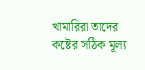খামারিরা তাদের কষ্টের সঠিক মূল্য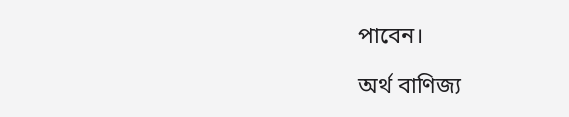পাবেন।

অর্থ বাণিজ্য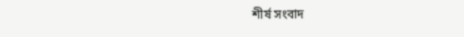শীর্ষ সংবাদ